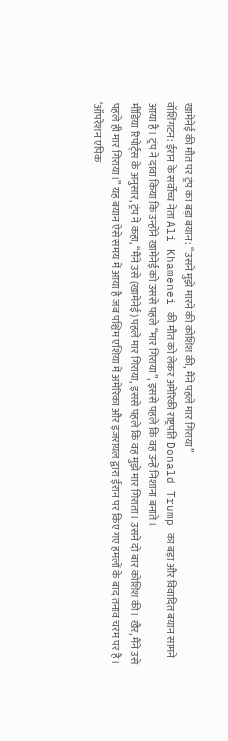खामेनेई की मौत पर ट्रंप का बड़ा बयान: “उसने मुझे मारने की कोशिश की, मैंने पहले मार गिराया”
वॉशिंगटन: ईरान के सर्वोच्च नेता Ali Khamenei की मौत को लेकर अमेरिकी राष्ट्रपति Donald Trump का बड़ा और विवादित बयान सामने आया है। ट्रंप ने दावा किया कि उन्होंने खामेनेई को उससे पहले “मार गिराया”, इससे पहले कि वह उन्हें निशाना बनाते।
मीडिया रिपोर्ट्स के अनुसार, ट्रंप ने कहा, “मैंने उसे (खामेनेई) पहले मार गिराया, इससे पहले कि वह मुझे मार गिराता। उसने दो बार कोशिश की। खैर, मैंने उसे पहले ही मार गिराया।” यह बयान ऐसे समय में आया है जब पश्चिम एशिया में अमेरिका और इजरायल द्वारा ईरान पर किए गए हमलों के बाद तनाव चरम पर है।
‘ऑपरेशन एपिक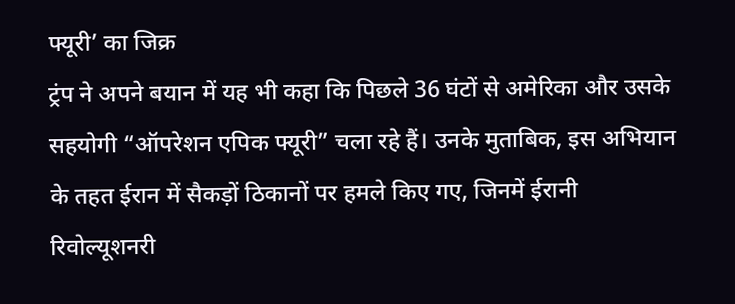फ्यूरी’ का जिक्र
ट्रंप ने अपने बयान में यह भी कहा कि पिछले 36 घंटों से अमेरिका और उसके सहयोगी “ऑपरेशन एपिक फ्यूरी” चला रहे हैं। उनके मुताबिक, इस अभियान के तहत ईरान में सैकड़ों ठिकानों पर हमले किए गए, जिनमें ईरानी रिवोल्यूशनरी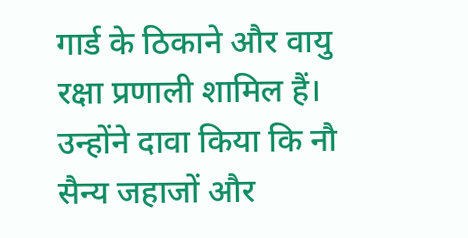गार्ड के ठिकाने और वायु रक्षा प्रणाली शामिल हैं।
उन्होंने दावा किया कि नौ सैन्य जहाजों और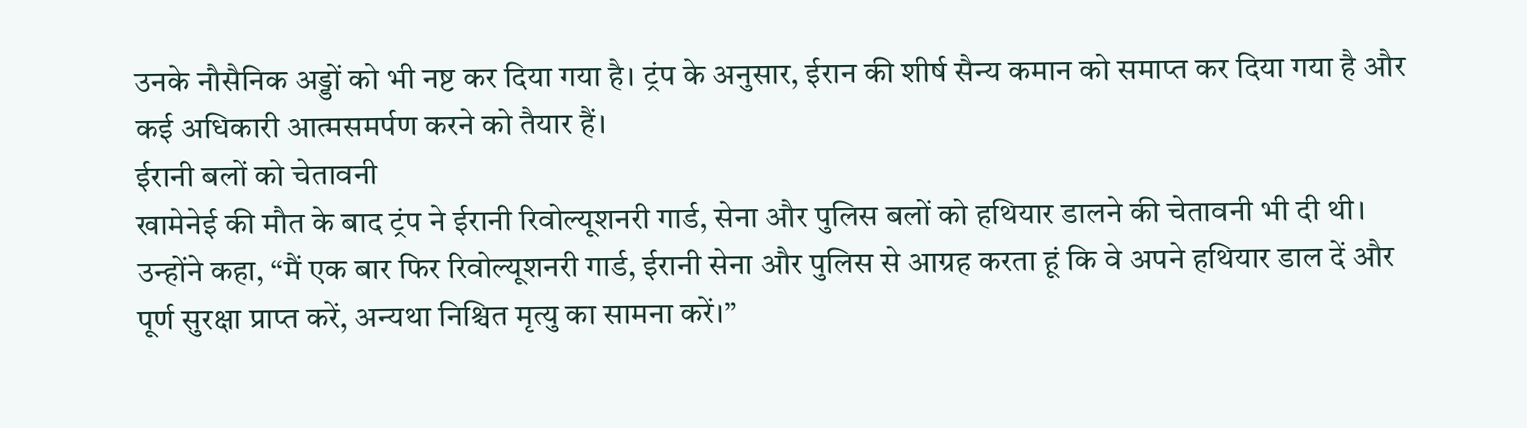उनके नौसैनिक अड्डों को भी नष्ट कर दिया गया है। ट्रंप के अनुसार, ईरान की शीर्ष सैन्य कमान को समाप्त कर दिया गया है और कई अधिकारी आत्मसमर्पण करने को तैयार हैं।
ईरानी बलों को चेतावनी
खामेनेई की मौत के बाद ट्रंप ने ईरानी रिवोल्यूशनरी गार्ड, सेना और पुलिस बलों को हथियार डालने की चेतावनी भी दी थी। उन्होंने कहा, “मैं एक बार फिर रिवोल्यूशनरी गार्ड, ईरानी सेना और पुलिस से आग्रह करता हूं कि वे अपने हथियार डाल दें और पूर्ण सुरक्षा प्राप्त करें, अन्यथा निश्चित मृत्यु का सामना करें।”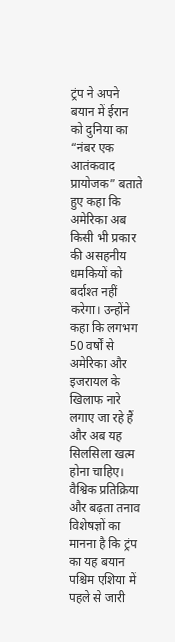ट्रंप ने अपने बयान में ईरान को दुनिया का “नंबर एक आतंकवाद प्रायोजक” बताते हुए कहा कि अमेरिका अब किसी भी प्रकार की असहनीय धमकियों को बर्दाश्त नहीं करेगा। उन्होंने कहा कि लगभग 50 वर्षों से अमेरिका और इजरायल के खिलाफ नारे लगाए जा रहे हैं और अब यह सिलसिला खत्म होना चाहिए।
वैश्विक प्रतिक्रिया और बढ़ता तनाव
विशेषज्ञों का मानना है कि ट्रंप का यह बयान पश्चिम एशिया में पहले से जारी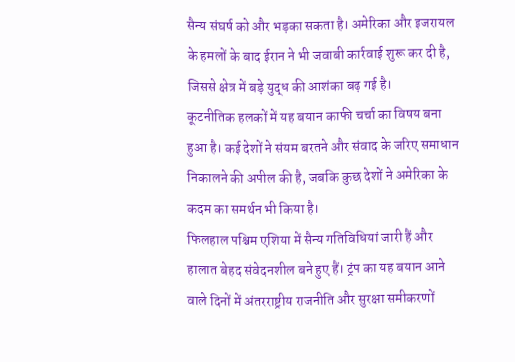सैन्य संघर्ष को और भड़का सकता है। अमेरिका और इजरायल के हमलों के बाद ईरान ने भी जवाबी कार्रवाई शुरू कर दी है, जिससे क्षेत्र में बड़े युद्ध की आशंका बढ़ गई है।
कूटनीतिक हलकों में यह बयान काफी चर्चा का विषय बना हुआ है। कई देशों ने संयम बरतने और संवाद के जरिए समाधान निकालने की अपील की है, जबकि कुछ देशों ने अमेरिका के कदम का समर्थन भी किया है।
फिलहाल पश्चिम एशिया में सैन्य गतिविधियां जारी हैं और हालात बेहद संवेदनशील बने हुए हैं। ट्रंप का यह बयान आने वाले दिनों में अंतरराष्ट्रीय राजनीति और सुरक्षा समीकरणों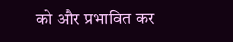को और प्रभावित कर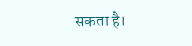सकता है।